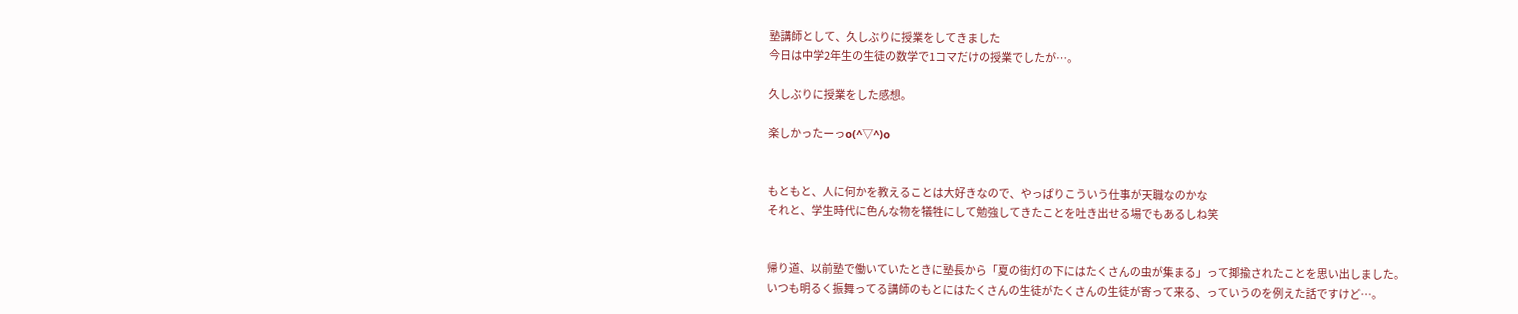塾講師として、久しぶりに授業をしてきました
今日は中学2年生の生徒の数学で1コマだけの授業でしたが…。

久しぶりに授業をした感想。

楽しかったーっo(^▽^)o


もともと、人に何かを教えることは大好きなので、やっぱりこういう仕事が天職なのかな
それと、学生時代に色んな物を犠牲にして勉強してきたことを吐き出せる場でもあるしね笑


帰り道、以前塾で働いていたときに塾長から「夏の街灯の下にはたくさんの虫が集まる」って揶揄されたことを思い出しました。
いつも明るく振舞ってる講師のもとにはたくさんの生徒がたくさんの生徒が寄って来る、っていうのを例えた話ですけど…。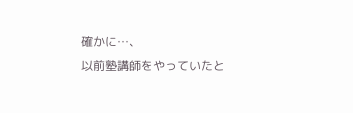確かに…、
以前塾講師をやっていたと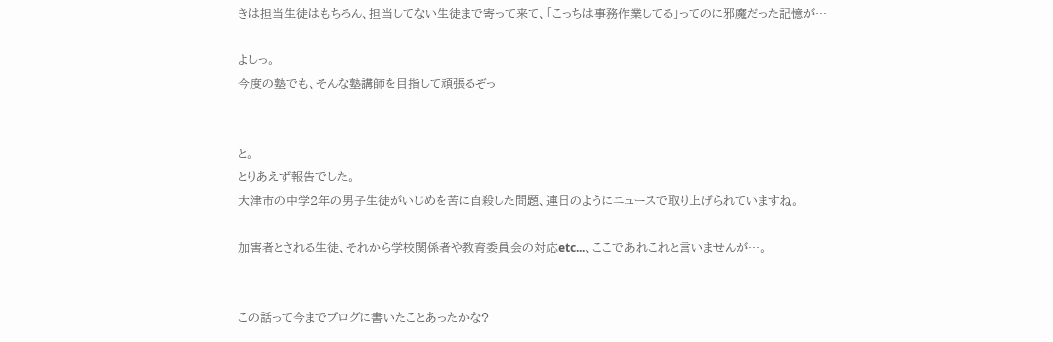きは担当生徒はもちろん、担当してない生徒まで寄って来て、「こっちは事務作業してる」ってのに邪魔だった記憶が…

よしっ。
今度の塾でも、そんな塾講師を目指して頑張るぞっ


と。
とりあえず報告でした。
大津市の中学2年の男子生徒がいじめを苦に自殺した問題、連日のようにニュースで取り上げられていますね。

加害者とされる生徒、それから学校関係者や教育委員会の対応etc...、ここであれこれと言いませんが…。


この話って今までブログに書いたことあったかな?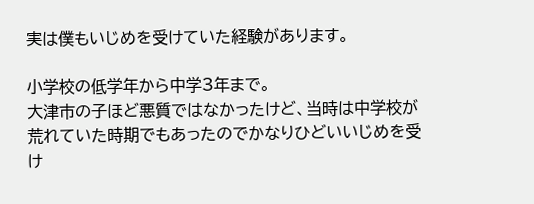実は僕もいじめを受けていた経験があります。

小学校の低学年から中学3年まで。
大津市の子ほど悪質ではなかったけど、当時は中学校が荒れていた時期でもあったのでかなりひどいいじめを受け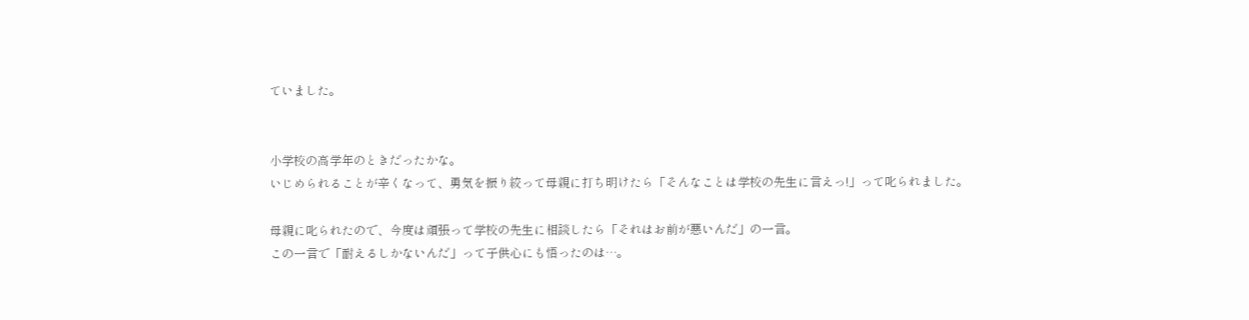ていました。


小学校の高学年のときだったかな。
いじめられることが辛くなって、勇気を振り絞って母親に打ち明けたら「そんなことは学校の先生に言えっ!」って叱られました。

母親に叱られたので、今度は頑張って学校の先生に相談したら「それはお前が悪いんだ」の一言。
この一言で「耐えるしかないんだ」って子供心にも悟ったのは…。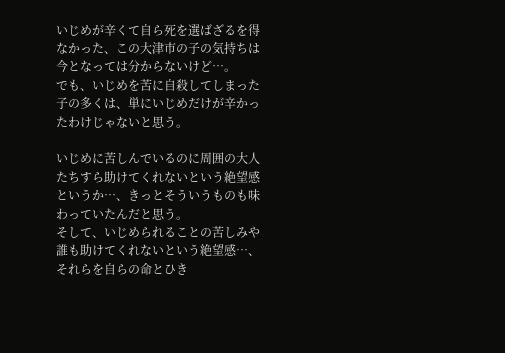いじめが辛くて自ら死を選ばざるを得なかった、この大津市の子の気持ちは今となっては分からないけど…。
でも、いじめを苦に自殺してしまった子の多くは、単にいじめだけが辛かったわけじゃないと思う。

いじめに苦しんでいるのに周囲の大人たちすら助けてくれないという絶望感というか…、きっとそういうものも味わっていたんだと思う。
そして、いじめられることの苦しみや誰も助けてくれないという絶望感…、それらを自らの命とひき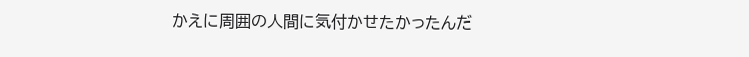かえに周囲の人間に気付かせたかったんだ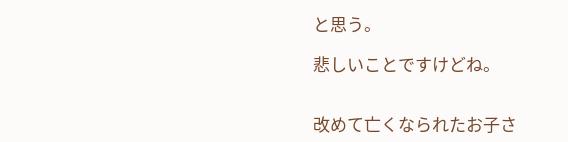と思う。

悲しいことですけどね。


改めて亡くなられたお子さ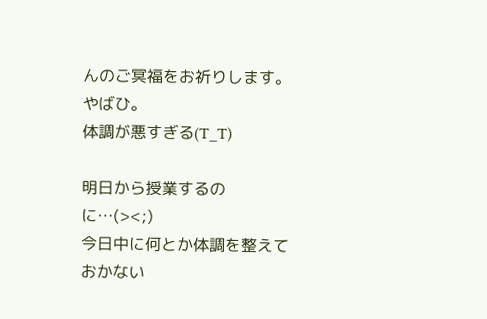んのご冥福をお祈りします。
やばひ。
体調が悪すぎる(T_T)

明日から授業するのに…(><;)
今日中に何とか体調を整えておかない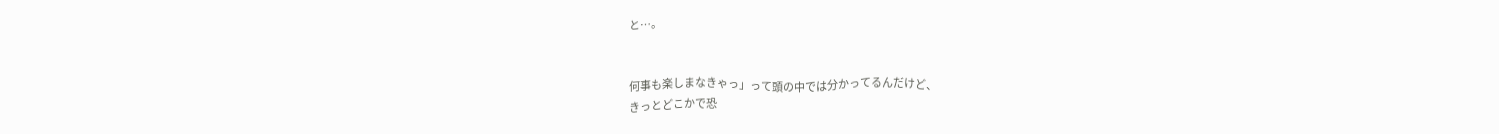と…。


何事も楽しまなきゃっ」って頭の中では分かってるんだけど、
きっとどこかで恐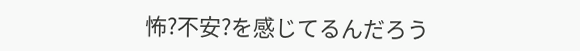怖?不安?を感じてるんだろう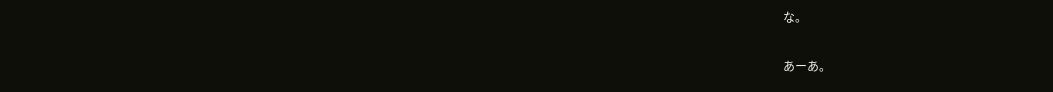な。

あーあ。